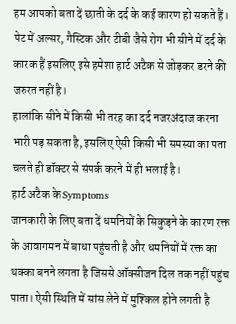हम आपको बता दें छाती के दर्द के कई कारण हो सकते हैं। पेट में अल्सर, गैस्टिक और टीबी जैसे रोग भी सीने में दर्द के कारक हैं इसलिए इसे हमेशा हार्ट अटैक से जोड़कर डरने की जरुरत नहीं है।
हालांकि सीने में किसी भी तरह का दर्द नजरअंदाज करना भारी पड़ सकता है, इसलिए ऐसी किसी भी समस्या का पता चलते ही डॉक्टर से संपर्क करने में ही भलाई है।
हार्ट अटैक के Symptoms
जानकारी के लिए बता दें धमनियों के सिकुड़ने के कारण रक्त के आवागमन में बाधा पहुंचती है और धमनियों में रक्त का थक्का बनने लगता है जिससे ऑक्सीजन दिल तक नहीं पहुंच पाता। ऐसी स्थिति में सांस लेने में मुश्किल होने लगती है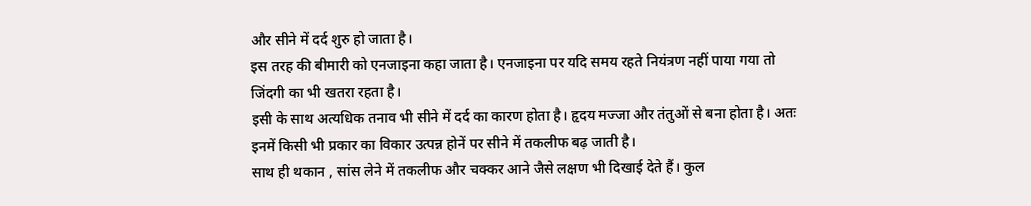और सीने में दर्द शुरु हो जाता है।
इस तरह की बीमारी को एनजाइना कहा जाता है। एनजाइना पर यदि समय रहते नियंत्रण नहीं पाया गया तो जिंदगी का भी खतरा रहता है।
इसी के साथ अत्यधिक तनाव भी सीने में दर्द का कारण होता है। हृदय मज्जा और तंतुओं से बना होता है। अतः इनमें किसी भी प्रकार का विकार उत्पन्न होनें पर सीने में तकलीफ बढ़ जाती है।
साथ ही थकान , सांस लेने में तकलीफ और चक्कर आने जैसे लक्षण भी दिखाई देते हैं। कुल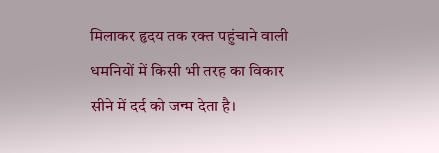मिलाकर हृदय तक रक्त पहुंचाने वाली धमनियों में किसी भी तरह का विकार सीने में दर्द को जन्म देता है।